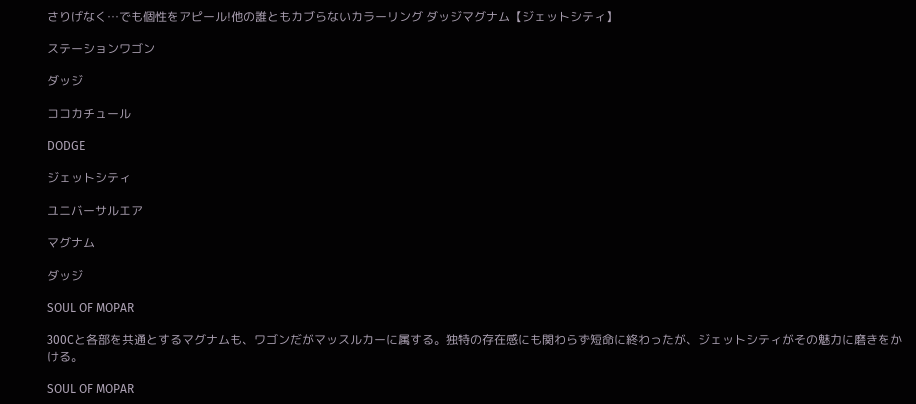さりげなく…でも個性をアピール!他の誰ともカブらないカラーリング ダッジマグナム【ジェットシティ】

ステーションワゴン

ダッジ

ココカチュール

DODGE

ジェットシティ

ユニバーサルエア

マグナム

ダッジ

SOUL OF MOPAR

300Cと各部を共通とするマグナムも、ワゴンだがマッスルカーに属する。独特の存在感にも関わらず短命に終わったが、ジェットシティがその魅力に磨きをかける。

SOUL OF MOPAR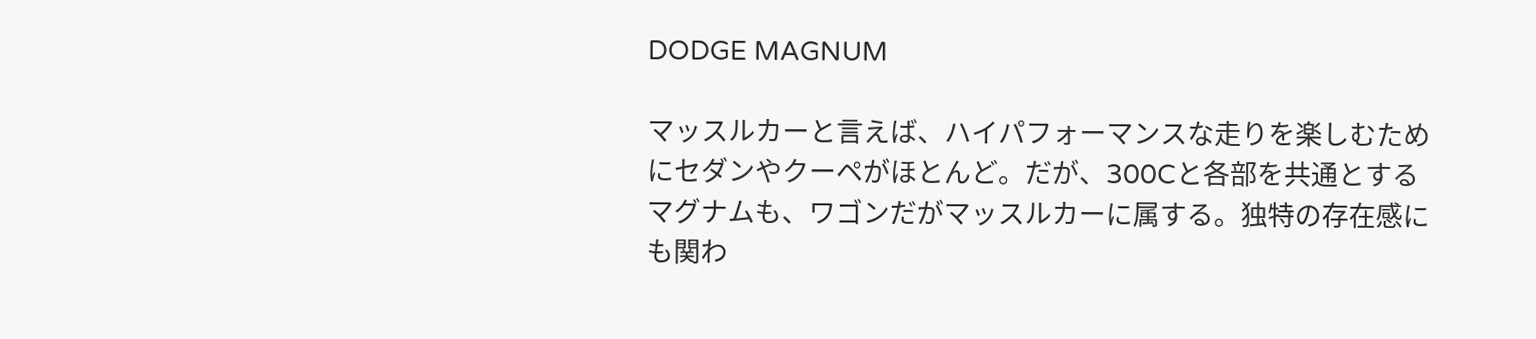DODGE MAGNUM

マッスルカーと言えば、ハイパフォーマンスな走りを楽しむためにセダンやクーペがほとんど。だが、300Cと各部を共通とするマグナムも、ワゴンだがマッスルカーに属する。独特の存在感にも関わ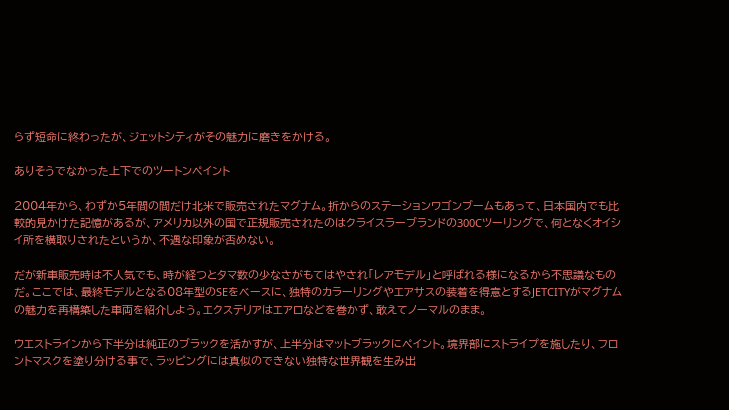らず短命に終わったが、ジェットシティがその魅力に磨きをかける。

ありそうでなかった上下でのツートンペイント

2004年から、わずか5年間の間だけ北米で販売されたマグナム。折からのステーションワゴンブームもあって、日本国内でも比較的見かけた記憶があるが、アメリカ以外の国で正規販売されたのはクライスラーブランドの300Cツーリングで、何となくオイシイ所を横取りされたというか、不遇な印象が否めない。

だが新車販売時は不人気でも、時が経つとタマ数の少なさがもてはやされ「レアモデル」と呼ばれる様になるから不思議なものだ。ここでは、最終モデルとなる08年型のSEをベースに、独特のカラーリングやエアサスの装着を得意とするJETCITYがマグナムの魅力を再構築した車両を紹介しよう。エクステリアはエアロなどを巻かず、敢えてノーマルのまま。

ウエストラインから下半分は純正のブラックを活かすが、上半分はマットブラックにペイント。境界部にストライプを施したり、フロントマスクを塗り分ける事で、ラッピングには真似のできない独特な世界観を生み出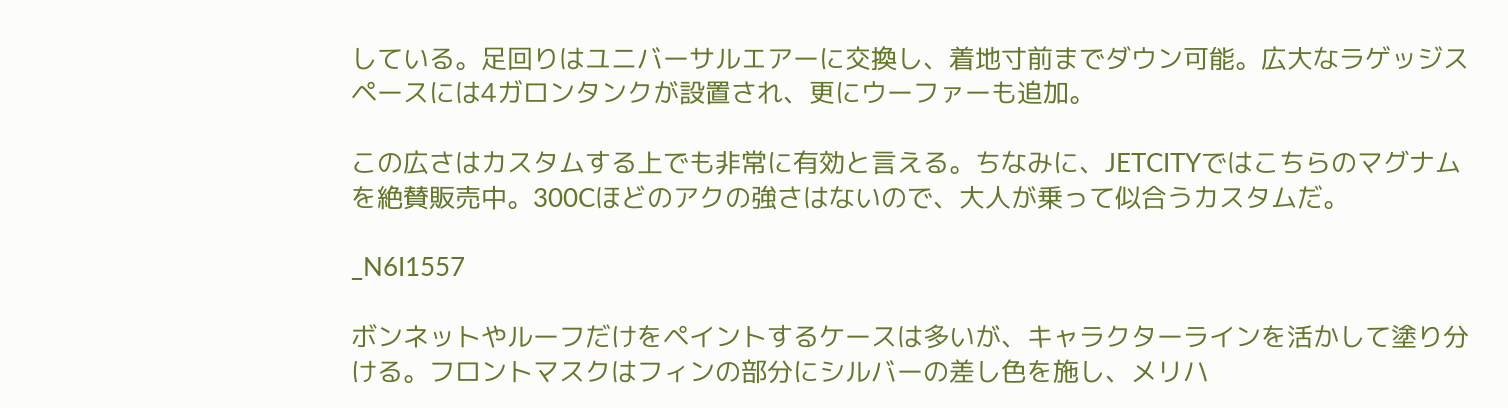している。足回りはユニバーサルエアーに交換し、着地寸前までダウン可能。広大なラゲッジスペースには4ガロンタンクが設置され、更にウーファーも追加。

この広さはカスタムする上でも非常に有効と言える。ちなみに、JETCITYではこちらのマグナムを絶賛販売中。300Cほどのアクの強さはないので、大人が乗って似合うカスタムだ。

_N6I1557

ボンネットやルーフだけをペイントするケースは多いが、キャラクターラインを活かして塗り分ける。フロントマスクはフィンの部分にシルバーの差し色を施し、メリハ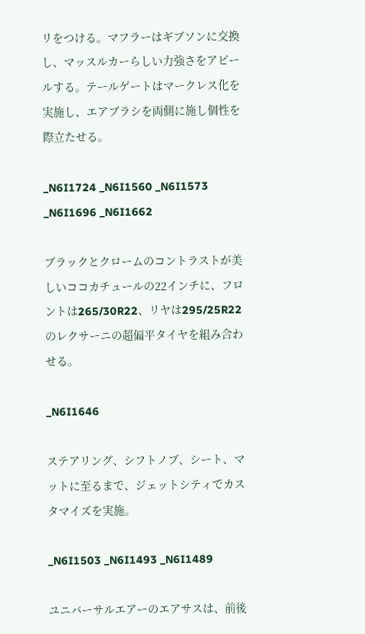リをつける。マフラーはギブソンに交換し、マッスルカーらしい力強さをアピールする。テールゲートはマークレス化を実施し、エアブラシを両側に施し個性を際立たせる。

_N6I1724 _N6I1560 _N6I1573 _N6I1696 _N6I1662

ブラックとクロームのコントラストが美しいココカチュールの22インチに、フロントは265/30R22、リヤは295/25R22のレクサーニの超偏平タイヤを組み合わせる。

_N6I1646

ステアリング、シフトノブ、シート、マットに至るまで、ジェットシティでカスタマイズを実施。

_N6I1503 _N6I1493 _N6I1489

ユニバーサルエアーのエアサスは、前後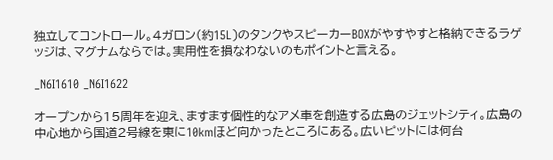独立してコントロール。4ガロン(約15L)のタンクやスピーカーBOXがやすやすと格納できるラゲッジは、マグナムならでは。実用性を損なわないのもポイントと言える。

_N6I1610 _N6I1622

オープンから15周年を迎え、ますます個性的なアメ車を創造する広島のジェットシティ。広島の中心地から国道2号線を東に10kmほど向かったところにある。広いピットには何台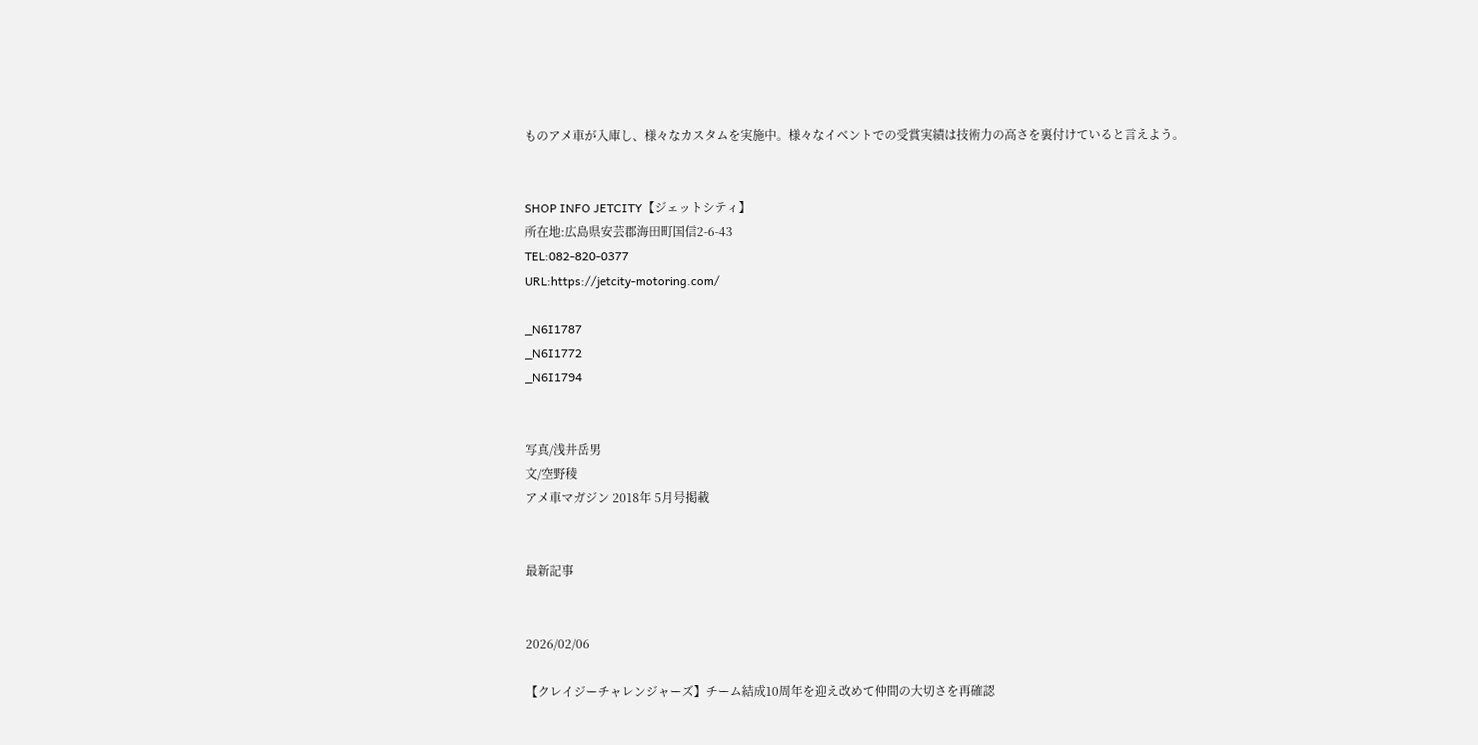ものアメ車が入庫し、様々なカスタムを実施中。様々なイベントでの受賞実績は技術力の高さを裏付けていると言えよう。


SHOP INFO JETCITY【ジェットシティ】
所在地:広島県安芸郡海田町国信2-6-43
TEL:082-820-0377
URL:https://jetcity-motoring.com/

_N6I1787
_N6I1772
_N6I1794


写真/浅井岳男
文/空野稜
アメ車マガジン 2018年 5月号掲載


最新記事


2026/02/06

【クレイジーチャレンジャーズ】チーム結成10周年を迎え改めて仲間の大切さを再確認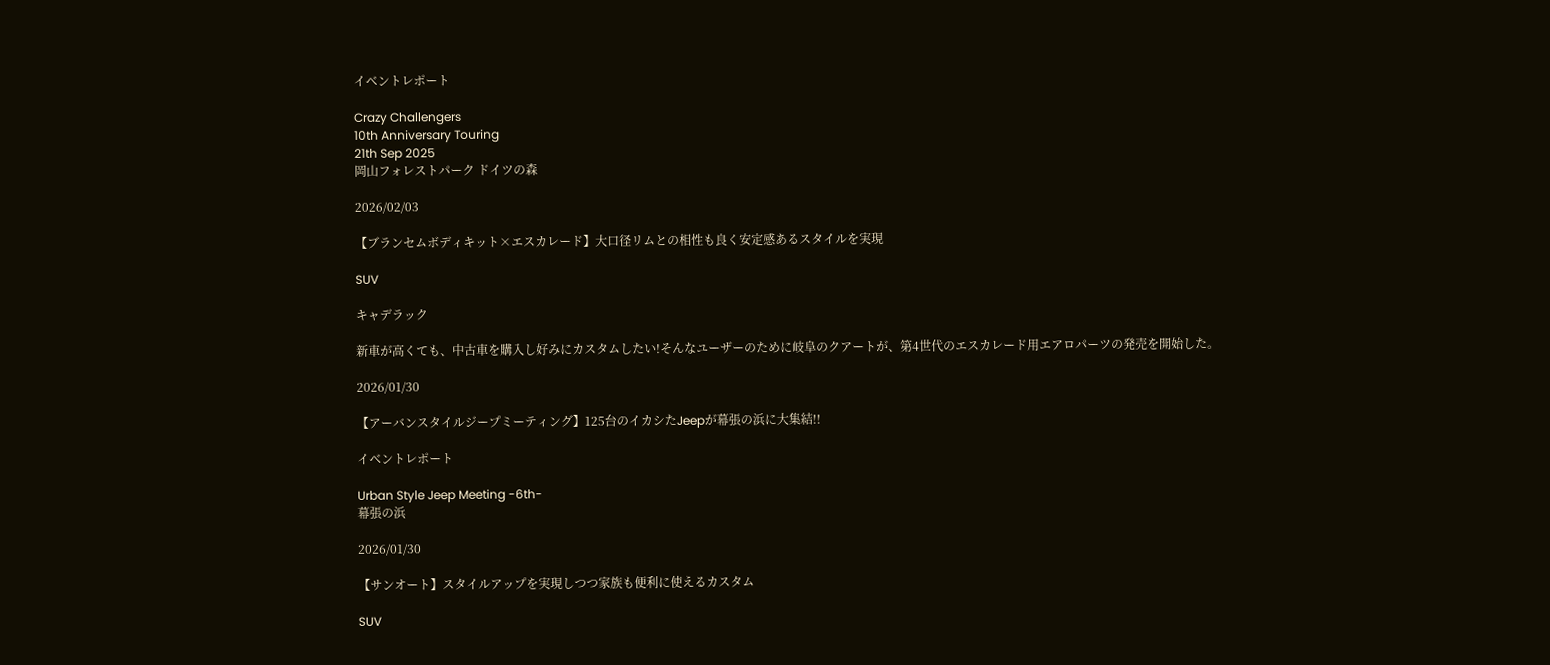イベントレポート

Crazy Challengers
10th Anniversary Touring
21th Sep 2025
岡山フォレストパーク ドイツの森

2026/02/03

【ブランセムボディキット×エスカレード】大口径リムとの相性も良く安定感あるスタイルを実現

SUV

キャデラック

新車が高くても、中古車を購入し好みにカスタムしたい!そんなユーザーのために岐阜のクアートが、第4世代のエスカレード用エアロパーツの発売を開始した。

2026/01/30

【アーバンスタイルジープミーティング】125台のイカシたJeepが幕張の浜に大集結!!

イベントレポート

Urban Style Jeep Meeting -6th-
幕張の浜

2026/01/30

【サンオート】スタイルアップを実現しつつ家族も便利に使えるカスタム

SUV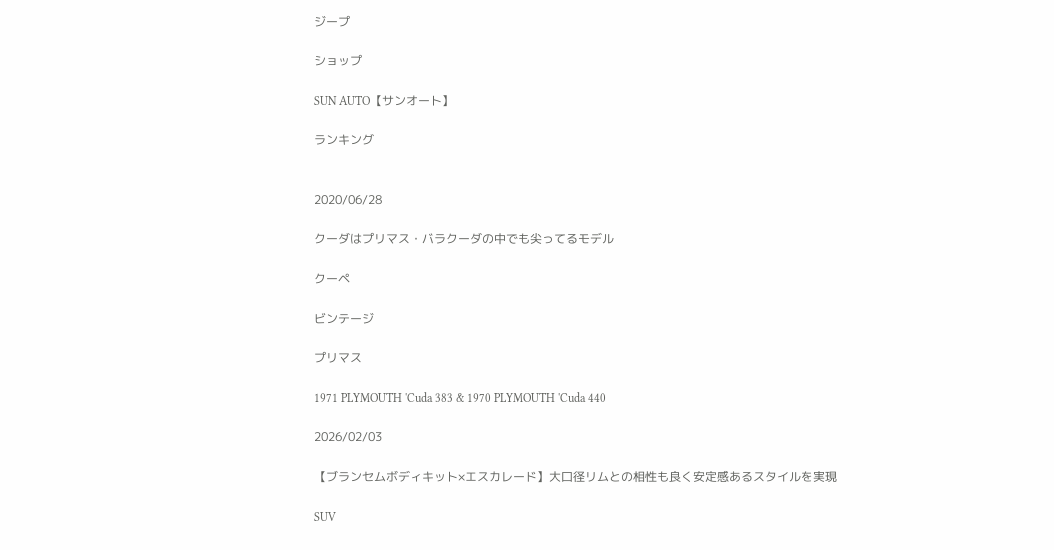ジープ

ショップ

SUN AUTO【サンオート】

ランキング


2020/06/28

クーダはプリマス・バラクーダの中でも尖ってるモデル

クーペ

ビンテージ

プリマス

1971 PLYMOUTH 'Cuda 383 & 1970 PLYMOUTH 'Cuda 440

2026/02/03

【ブランセムボディキット×エスカレード】大口径リムとの相性も良く安定感あるスタイルを実現

SUV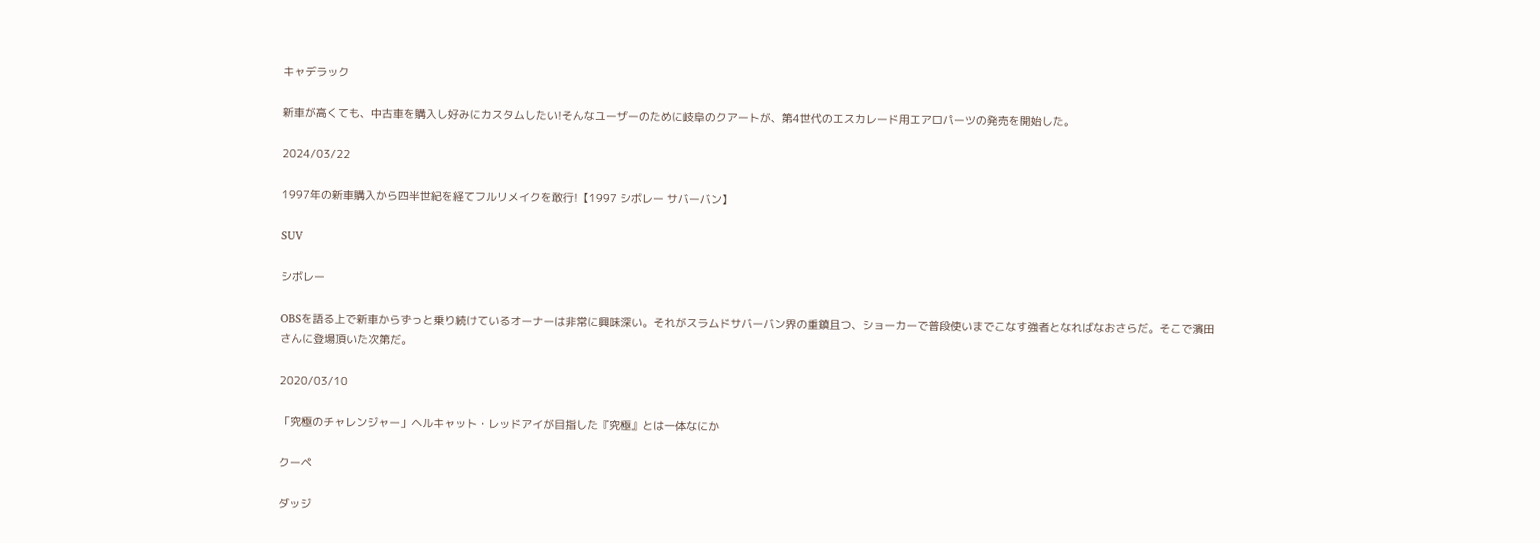キャデラック

新車が高くても、中古車を購入し好みにカスタムしたい!そんなユーザーのために岐阜のクアートが、第4世代のエスカレード用エアロパーツの発売を開始した。

2024/03/22

1997年の新車購入から四半世紀を経てフルリメイクを敢行!【1997 シボレー サバーバン】

SUV

シボレー

OBSを語る上で新車からずっと乗り続けているオーナーは非常に興味深い。それがスラムドサバーバン界の重鎮且つ、ショーカーで普段使いまでこなす強者となればなおさらだ。そこで濱田さんに登場頂いた次第だ。

2020/03/10

「究極のチャレンジャー」ヘルキャット・レッドアイが目指した『究極』とは一体なにか

クーペ

ダッジ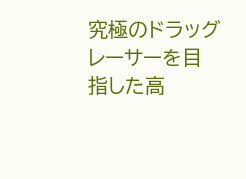究極のドラッグレーサーを目指した高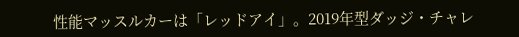性能マッスルカーは「レッドアイ」。2019年型ダッジ・チャレ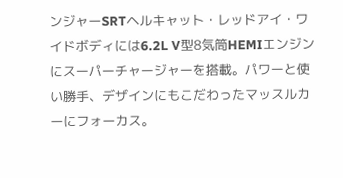ンジャーSRTヘルキャット・レッドアイ・ワイドボディには6.2L V型8気筒HEMIエンジンにスーパーチャージャーを搭載。パワーと使い勝手、デザインにもこだわったマッスルカーにフォーカス。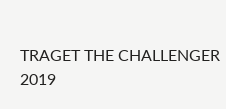TRAGET THE CHALLENGER
2019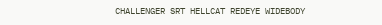CHALLENGER SRT HELLCAT REDEYE WIDEBODY